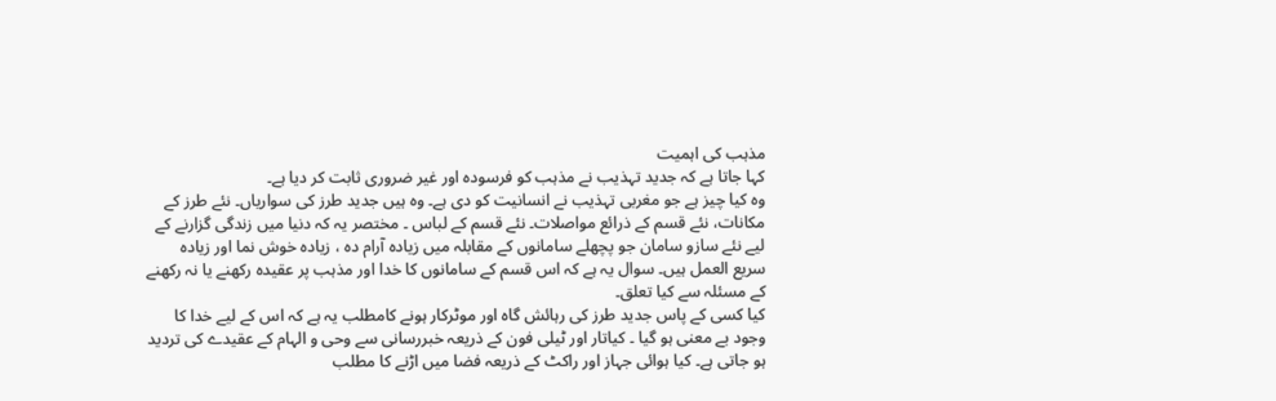مذہب کی اہمیت
کہا جاتا ہے کہ جدید تہذیب نے مذہب کو فرسودہ اور غیر ضروری ثابت کر دیا ہے۔
وہ کیا چیز ہے جو مغربی تہذیب نے انسانیت کو دی ہے۔ وہ ہیں جدید طرز کی سواریاں۔ نئے طرز کے مکانات، نئے قسم کے ذرائع مواصلات۔ نئے قسم کے لباس ۔ مختصر یہ کہ دنیا میں زندگی گزارنے کے لیے نئے سازو سامان جو پچھلے سامانوں کے مقابلہ میں زیادہ آرام دہ ، زیادہ خوش نما اور زیادہ سریع العمل ہیں۔ سوال یہ ہے کہ اس قسم کے سامانوں کا خدا اور مذہب پر عقیدہ رکھنے یا نہ رکھنے کے مسئلہ سے کیا تعلق۔
کیا کسی کے پاس جدید طرز کی رہائش گاہ اور موٹرکار ہونے کامطلب یہ ہے کہ اس کے لیے خدا کا وجود بے معنی ہو گیا ۔ کیاتار اور ٹیلی فون کے ذریعہ خبررسانی سے وحی و الہام کے عقیدے کی تردید ہو جاتی ہے۔ کیا ہوائی جہاز اور راکٹ کے ذریعہ فضا میں اڑنے کا مطلب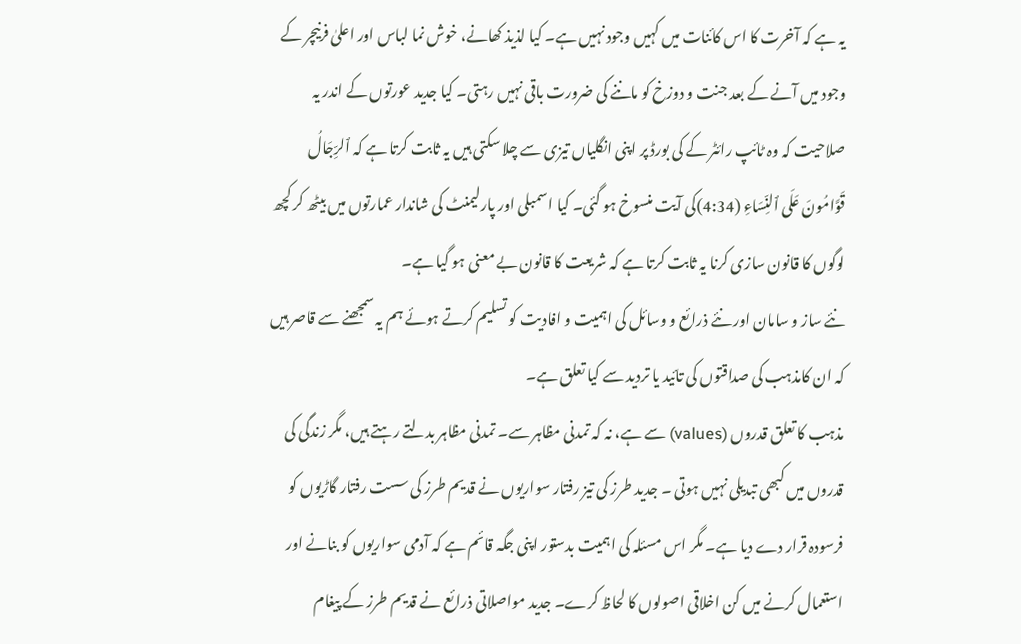یہ ہے کہ آخرت کا اس کائنات میں کہیں وجود نہیں ہے۔ کیا لذیذ کھانے، خوش نما لباس اور اعلیٰ فرنیچر کے وجود میں آنے کے بعد جنت و دوزخ کو ماننے کی ضرورت باقی نہیں رہتی۔ کیا جدید عورتوں کے اندر یہ صلاحیت کہ وہ ٹائپ رائٹر کے کی بورڈ پر اپنی انگلیاں تیزی سے چلا سکتی ہیں یہ ثابت کرتا ہے کہ ٱلرِّجَالُ قَوَّامُونَ عَلَى ٱلنِّسَاءِ (4:34)کی آیت منسوخ ہو گئی۔ کیا اسمبلی اور پارلیمنٹ کی شاندار عمارتوں میں بیٹھ کر کچھ لوگوں کا قانون سازی کرنا یہ ثابت کرتا ہے کہ شریعت کا قانون بے معنی ہو گیا ہے۔
نئے ساز و سامان اور نئے ذرائع و وسائل کی اہمیت و افادیت کو تسلیم کرتے ہوئے ہم یہ سمجھنے سے قاصر ہیں کہ ان کامذہب کی صداقتوں کی تائید یا تردید سے کیا تعلق ہے۔
مذہب کا تعلق قدروں (values) سے ہے، نہ کہ تمدنی مظاہر سے۔ تمدنی مظاہر بدلتے رہتے ہیں، مگر زندگی کی قدروں میں کبھی تبدیلی نہیں ہوتی ۔ جدید طرز کی تیز رفتار سواریوں نے قدیم طرز کی سست رفتار گاڑیوں کو فرسودہ قرار دے دیا ہے۔ مگر اس مسئلہ کی اہمیت بدستور اپنی جگہ قائم ہے کہ آدمی سواریوں کو بنانے اور استعمال کرنے میں کن اخلاقی اصولوں کا لحاظ کرے۔ جدید مواصلاتی ذرائع نے قدیم طرز کے پیغام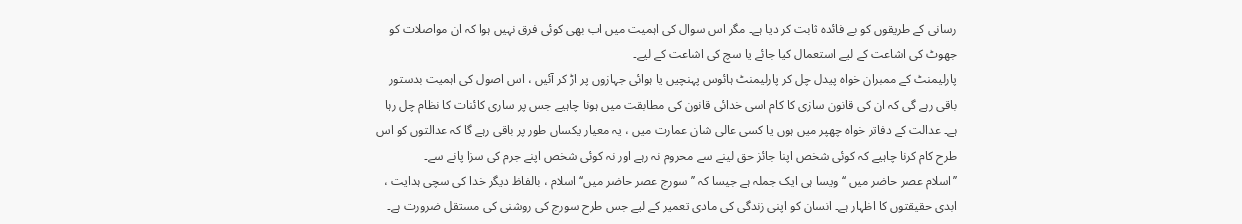رسانی کے طریقوں کو بے فائدہ ثابت کر دیا ہے۔ مگر اس سوال کی اہمیت میں اب بھی کوئی فرق نہیں ہوا کہ ان مواصلات کو جھوٹ کی اشاعت کے لیے استعمال کیا جائے یا سچ کی اشاعت کے لیے۔
پارلیمنٹ کے ممبران خواہ پیدل چل کر پارلیمنٹ ہائوس پہنچیں یا ہوائی جہازوں پر اڑ کر آئیں ، اس اصول کی اہمیت بدستور باقی رہے گی کہ ان کی قانون سازی کا کام اسی خدائی قانون کی مطابقت میں ہونا چاہیے جس پر ساری کائنات کا نظام چل رہا ہے۔ عدالت کے دفاتر خواہ چھپر میں ہوں یا کسی عالی شان عمارت میں ، یہ معیار یکساں طور پر باقی رہے گا کہ عدالتوں کو اس طرح کام کرنا چاہیے کہ کوئی شخص اپنا جائز حق لینے سے محروم نہ رہے اور نہ کوئی شخص اپنے جرم کی سزا پانے سے۔
’’اسلام عصر حاضر میں ‘‘ ویسا ہی ایک جملہ ہے جیسا کہ ’’سورج عصر حاضر میں‘‘ اسلام ، بالفاظ دیگر خدا کی سچی ہدایت ، ابدی حقیقتوں کا اظہار ہے۔ انسان کو اپنی زندگی کی مادی تعمیر کے لیے جس طرح سورج کی روشنی کی مستقل ضرورت ہے۔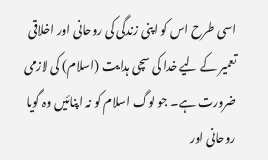اسی طرح اس کو اپنی زندگی کی روحانی اور اخلاقی تعمیر کے لیے خدا کی سچی ہدایت (اسلام) کی لازمی ضرورت ہے۔ جو لوگ اسلام کو نہ اپنائیں وہ گویا روحانی اور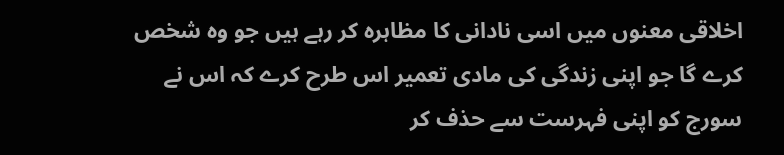اخلاقی معنوں میں اسی نادانی کا مظاہرہ کر رہے ہیں جو وہ شخص کرے گا جو اپنی زندگی کی مادی تعمیر اس طرح کرے کہ اس نے سورج کو اپنی فہرست سے حذف کر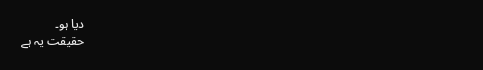دیا ہو۔
حقیقت یہ ہے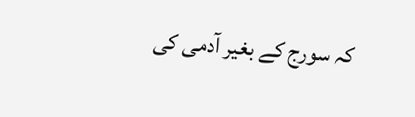کہ سورج کے بغیر آدمی کی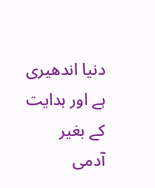دنیا اندھیری ہے اور ہدایت کے بغیر آدمی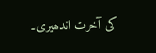کی آخرت اندھیری۔